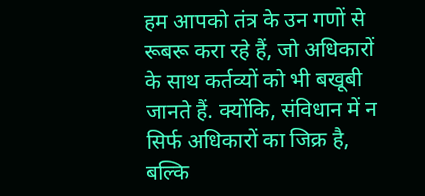हम आपको तंत्र के उन गणों से रूबरू करा रहे हैं, जो अधिकारों के साथ कर्तव्यों को भी बखूबी जानते हैं. क्योंकि, संविधान में न सिर्फ अधिकारों का जिक्र है, बल्कि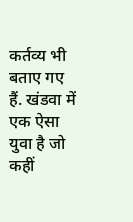कर्तव्य भी बताए गए हैं. खंडवा में एक ऐसा युवा है जो कहीं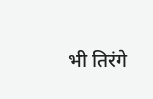भी तिरंगे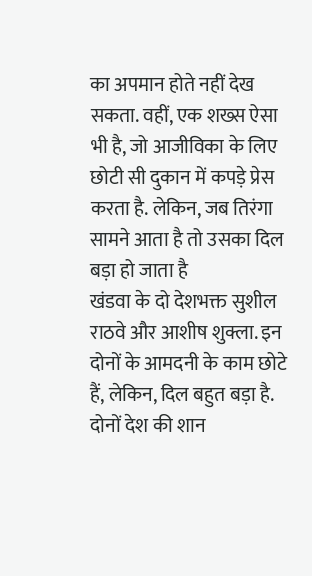का अपमान होते नहीं देख सकता. वहीं, एक शख्स ऐसा भी है, जो आजीविका के लिए छोटी सी दुकान में कपड़े प्रेस करता है. लेकिन, जब तिरंगा सामने आता है तो उसका दिल बड़ा हो जाता है
खंडवा के दो देशभक्त सुशील राठवे और आशीष शुक्ला. इन दोनों के आमदनी के काम छोटे हैं, लेकिन, दिल बहुत बड़ा है. दोनों देश की शान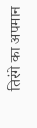तिरंगे का अपमान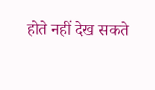होते नहीं देख सकते